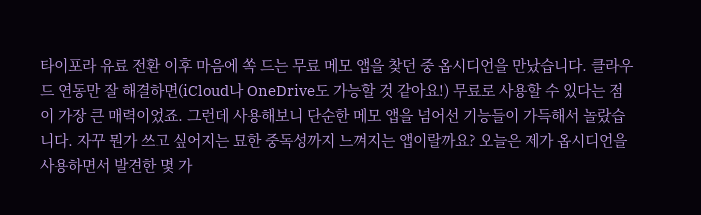타이포라 유료 전환 이후 마음에 쏙 드는 무료 메모 앱을 찾던 중 옵시디언을 만났습니다. 클라우드 연동만 잘 해결하면(iCloud나 OneDrive도 가능할 것 같아요!) 무료로 사용할 수 있다는 점이 가장 큰 매력이었죠. 그런데 사용해보니 단순한 메모 앱을 넘어선 기능들이 가득해서 놀랐습니다. 자꾸 뭔가 쓰고 싶어지는 묘한 중독성까지 느껴지는 앱이랄까요? 오늘은 제가 옵시디언을 사용하면서 발견한 몇 가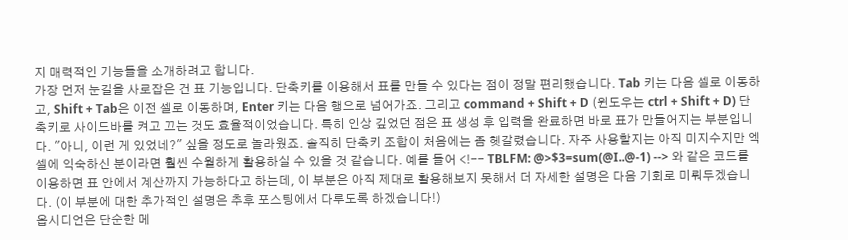지 매력적인 기능들을 소개하려고 합니다.
가장 먼저 눈길을 사로잡은 건 표 기능입니다. 단축키를 이용해서 표를 만들 수 있다는 점이 정말 편리했습니다. Tab 키는 다음 셀로 이동하고, Shift + Tab은 이전 셀로 이동하며, Enter 키는 다음 행으로 넘어가죠. 그리고 command + Shift + D (윈도우는 ctrl + Shift + D) 단축키로 사이드바를 켜고 끄는 것도 효율적이었습니다. 특히 인상 깊었던 점은 표 생성 후 입력을 완료하면 바로 표가 만들어지는 부분입니다. "아니, 이런 게 있었네?" 싶을 정도로 놀라웠죠. 솔직히 단축키 조합이 처음에는 좀 헷갈렸습니다. 자주 사용할지는 아직 미지수지만 엑셀에 익숙하신 분이라면 훨씬 수월하게 활용하실 수 있을 것 같습니다. 예를 들어 <!-- TBLFM: @>$3=sum(@I..@-1) --> 와 같은 코드를 이용하면 표 안에서 계산까지 가능하다고 하는데, 이 부분은 아직 제대로 활용해보지 못해서 더 자세한 설명은 다음 기회로 미뤄두겠습니다. (이 부분에 대한 추가적인 설명은 추후 포스팅에서 다루도록 하겠습니다!)
옵시디언은 단순한 메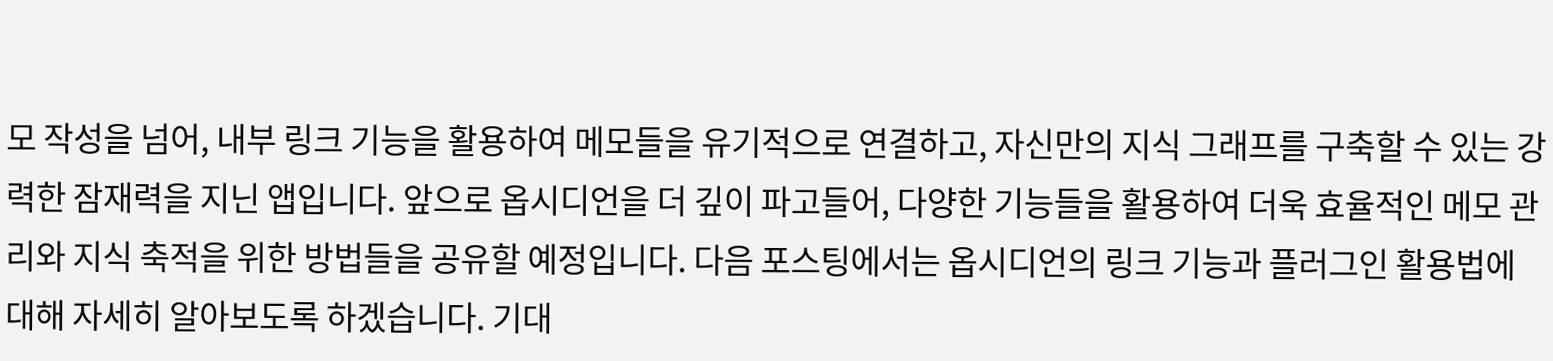모 작성을 넘어, 내부 링크 기능을 활용하여 메모들을 유기적으로 연결하고, 자신만의 지식 그래프를 구축할 수 있는 강력한 잠재력을 지닌 앱입니다. 앞으로 옵시디언을 더 깊이 파고들어, 다양한 기능들을 활용하여 더욱 효율적인 메모 관리와 지식 축적을 위한 방법들을 공유할 예정입니다. 다음 포스팅에서는 옵시디언의 링크 기능과 플러그인 활용법에 대해 자세히 알아보도록 하겠습니다. 기대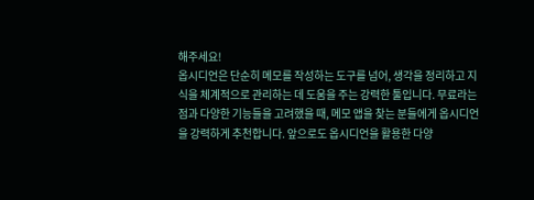해주세요!
옵시디언은 단순히 메모를 작성하는 도구를 넘어, 생각을 정리하고 지식을 체계적으로 관리하는 데 도움을 주는 강력한 툴입니다. 무료라는 점과 다양한 기능들을 고려했을 때, 메모 앱을 찾는 분들에게 옵시디언을 강력하게 추천합니다. 앞으로도 옵시디언을 활용한 다양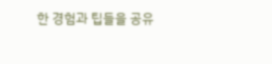한 경험과 팁들을 공유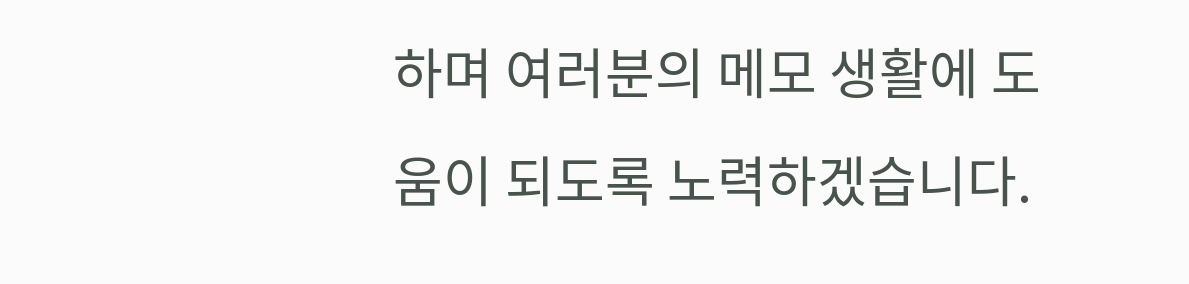하며 여러분의 메모 생활에 도움이 되도록 노력하겠습니다.